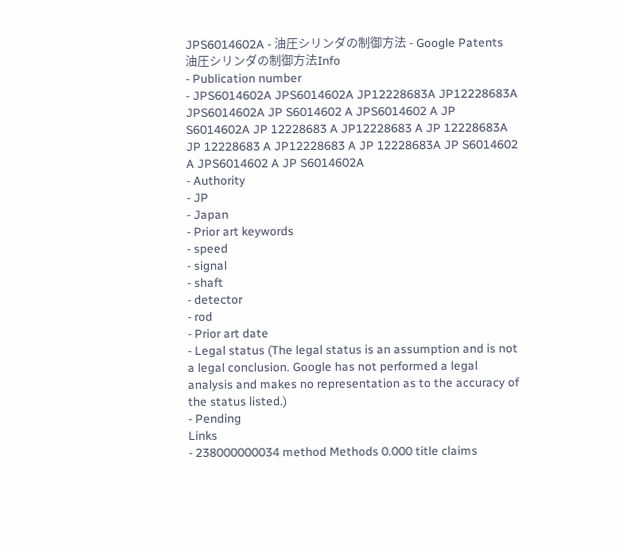JPS6014602A - 油圧シリンダの制御方法 - Google Patents
油圧シリンダの制御方法Info
- Publication number
- JPS6014602A JPS6014602A JP12228683A JP12228683A JPS6014602A JP S6014602 A JPS6014602 A JP S6014602A JP 12228683 A JP12228683 A JP 12228683A JP 12228683 A JP12228683 A JP 12228683A JP S6014602 A JPS6014602 A JP S6014602A
- Authority
- JP
- Japan
- Prior art keywords
- speed
- signal
- shaft
- detector
- rod
- Prior art date
- Legal status (The legal status is an assumption and is not a legal conclusion. Google has not performed a legal analysis and makes no representation as to the accuracy of the status listed.)
- Pending
Links
- 238000000034 method Methods 0.000 title claims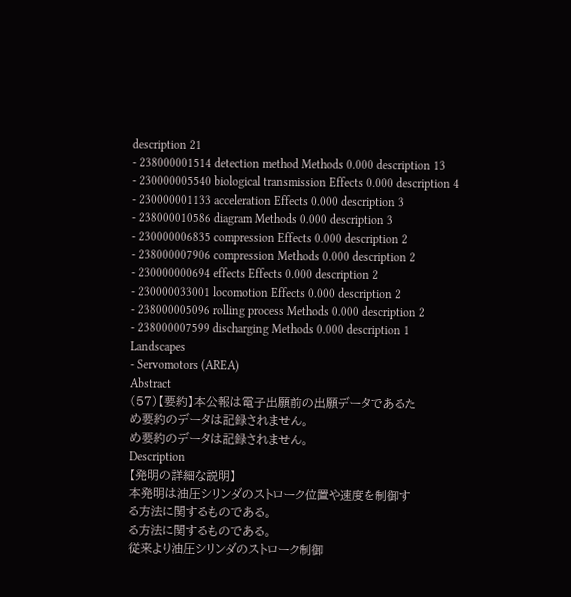description 21
- 238000001514 detection method Methods 0.000 description 13
- 230000005540 biological transmission Effects 0.000 description 4
- 230000001133 acceleration Effects 0.000 description 3
- 238000010586 diagram Methods 0.000 description 3
- 230000006835 compression Effects 0.000 description 2
- 238000007906 compression Methods 0.000 description 2
- 230000000694 effects Effects 0.000 description 2
- 230000033001 locomotion Effects 0.000 description 2
- 238000005096 rolling process Methods 0.000 description 2
- 238000007599 discharging Methods 0.000 description 1
Landscapes
- Servomotors (AREA)
Abstract
(57)【要約】本公報は電子出願前の出願データであるた
め要約のデータは記録されません。
め要約のデータは記録されません。
Description
【発明の詳細な説明】
本発明は油圧シリンダのストローク位置や速度を制御す
る方法に関するものである。
る方法に関するものである。
従来より油圧シリンダのストローク制御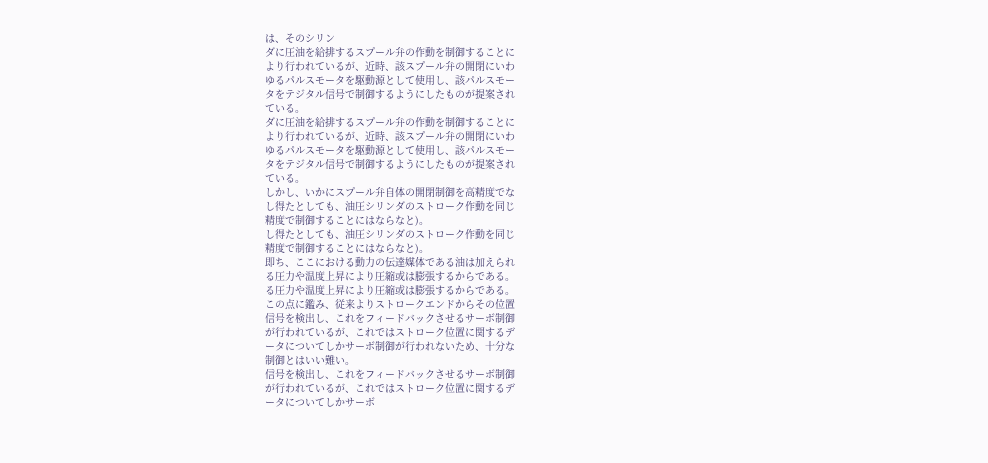は、そのシリン
ダに圧油を給排するスプール弁の作動を制御することに
より行われているが、近時、該スプール弁の開閉にいわ
ゆるパルスモータを駆動源として使用し、該パルスモー
タをテジタル信号で制御するようにしたものが提案され
ている。
ダに圧油を給排するスプール弁の作動を制御することに
より行われているが、近時、該スプール弁の開閉にいわ
ゆるパルスモータを駆動源として使用し、該パルスモー
タをテジタル信号で制御するようにしたものが提案され
ている。
しかし、いかにスプール弁自体の開閉制御を高精度でな
し得たとしても、油圧シリンダのストローク作動を同じ
精度で制御することにはならなと)。
し得たとしても、油圧シリンダのストローク作動を同じ
精度で制御することにはならなと)。
即ち、ここにおける動力の伝達媒体である油は加えられ
る圧力や温度上昇により圧縮或は膨張するからである。
る圧力や温度上昇により圧縮或は膨張するからである。
この点に鑑み、従来よりストロークエンドからその位置
信号を検出し、これをフィードバックさせるサーボ制御
が行われているが、これではストローク位置に関するデ
ータについてしかサーボ制御が行われないため、十分な
制御とはいい難い。
信号を検出し、これをフィードバックさせるサーボ制御
が行われているが、これではストローク位置に関するデ
ータについてしかサーボ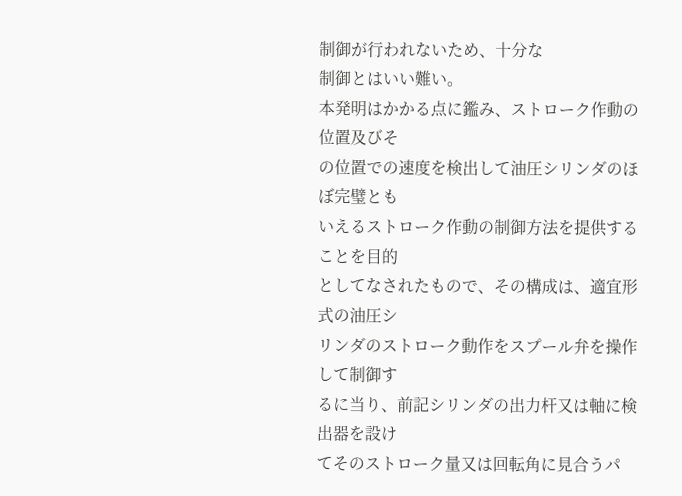制御が行われないため、十分な
制御とはいい難い。
本発明はかかる点に鑑み、ストローク作動の位置及びそ
の位置での速度を検出して油圧シリンダのほぼ完璧とも
いえるストローク作動の制御方法を提供することを目的
としてなされたもので、その構成は、適宜形式の油圧シ
リンダのストローク動作をスプール弁を操作して制御す
るに当り、前記シリンダの出力杆又は軸に検出器を設け
てそのストローク量又は回転角に見合うパ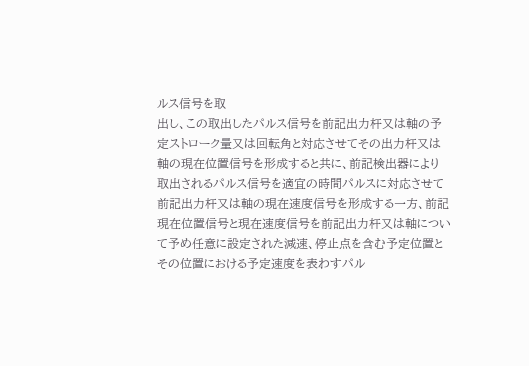ルス信号を取
出し、この取出したパルス信号を前記出力杆又は軸の予
定ストローク量又は回転角と対応させてその出力杆又は
軸の現在位置信号を形成すると共に、前記検出器により
取出されるパルス信号を適宜の時間パルスに対応させて
前記出力杆又は軸の現在速度信号を形成する一方、前記
現在位置信号と現在速度信号を前記出力杆又は軸につい
て予め任意に設定された減速、停止点を含む予定位置と
その位置における予定速度を表わすパル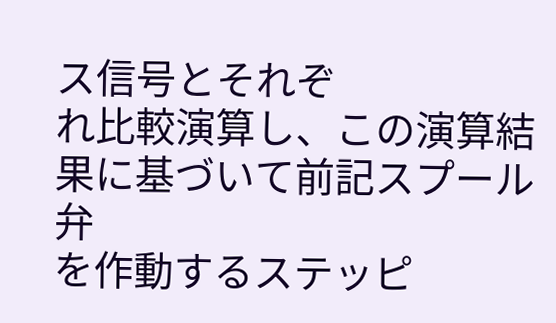ス信号とそれぞ
れ比較演算し、この演算結果に基づいて前記スプール弁
を作動するステッピ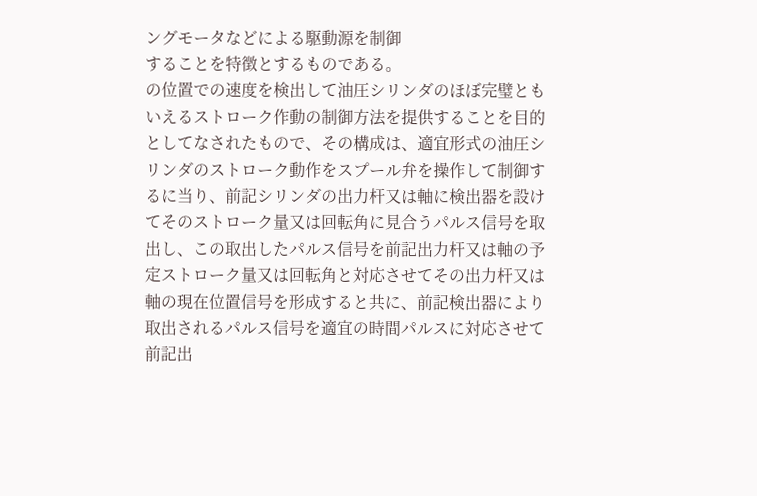ングモータなどによる駆動源を制御
することを特徴とするものである。
の位置での速度を検出して油圧シリンダのほぼ完璧とも
いえるストローク作動の制御方法を提供することを目的
としてなされたもので、その構成は、適宜形式の油圧シ
リンダのストローク動作をスプール弁を操作して制御す
るに当り、前記シリンダの出力杆又は軸に検出器を設け
てそのストローク量又は回転角に見合うパルス信号を取
出し、この取出したパルス信号を前記出力杆又は軸の予
定ストローク量又は回転角と対応させてその出力杆又は
軸の現在位置信号を形成すると共に、前記検出器により
取出されるパルス信号を適宜の時間パルスに対応させて
前記出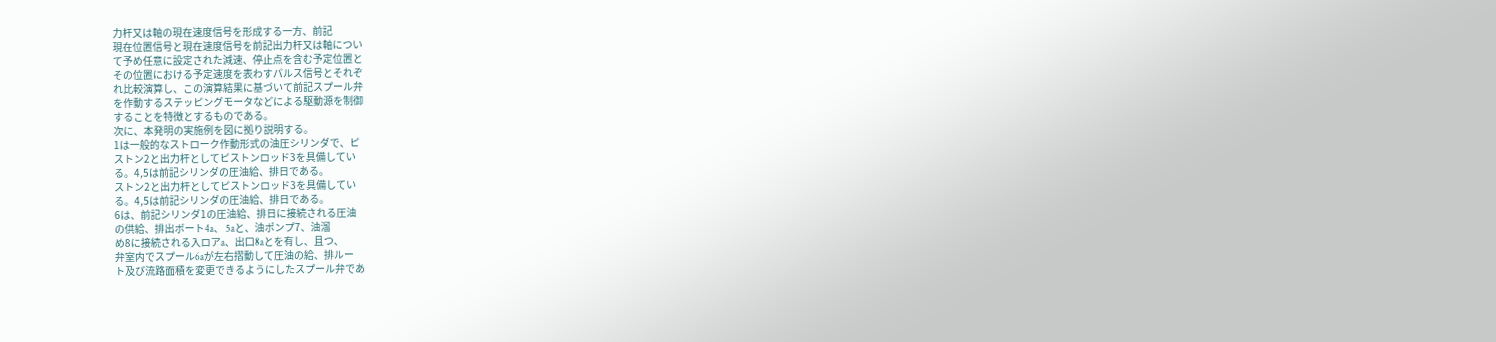力杆又は軸の現在速度信号を形成する一方、前記
現在位置信号と現在速度信号を前記出力杆又は軸につい
て予め任意に設定された減速、停止点を含む予定位置と
その位置における予定速度を表わすパルス信号とそれぞ
れ比較演算し、この演算結果に基づいて前記スプール弁
を作動するステッピングモータなどによる駆動源を制御
することを特徴とするものである。
次に、本発明の実施例を図に拠り説明する。
1は一般的なストローク作動形式の油圧シリンダで、ピ
ストン2と出力杆としてピストンロッド3を具備してい
る。4,5は前記シリンダの圧油給、排日である。
ストン2と出力杆としてピストンロッド3を具備してい
る。4,5は前記シリンダの圧油給、排日である。
6は、前記シリンダ1の圧油給、排日に接続される圧油
の供給、排出ボート4a、 5aと、油ポンプ7、油溜
め8に接続される入ロアa、出口8aとを有し、且つ、
弁室内でスプール6aが左右摺動して圧油の給、排ルー
ト及び流路面積を変更できるようにしたスプール弁であ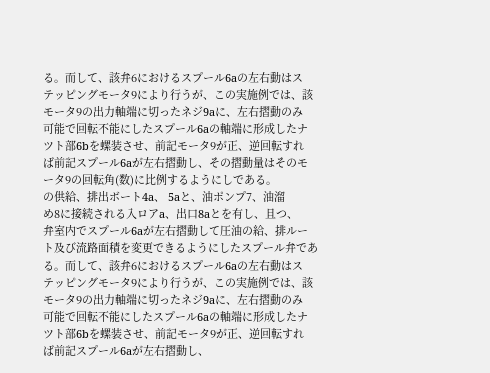る。而して、該弁6におけるスプール6aの左右動はス
テッピングモータ9により行うが、この実施例では、該
モータ9の出力軸端に切ったネジ9aに、左右摺動のみ
可能で回転不能にしたスプール6aの軸端に形成したナ
ツト部6bを螺装させ、前記モータ9が正、逆回転すれ
ば前記スプール6aが左右摺動し、その摺動量はそのモ
ータ9の回転角(数)に比例するようにしである。
の供給、排出ボート4a、 5aと、油ポンプ7、油溜
め8に接続される入ロアa、出口8aとを有し、且つ、
弁室内でスプール6aが左右摺動して圧油の給、排ルー
ト及び流路面積を変更できるようにしたスプール弁であ
る。而して、該弁6におけるスプール6aの左右動はス
テッピングモータ9により行うが、この実施例では、該
モータ9の出力軸端に切ったネジ9aに、左右摺動のみ
可能で回転不能にしたスプール6aの軸端に形成したナ
ツト部6bを螺装させ、前記モータ9が正、逆回転すれ
ば前記スプール6aが左右摺動し、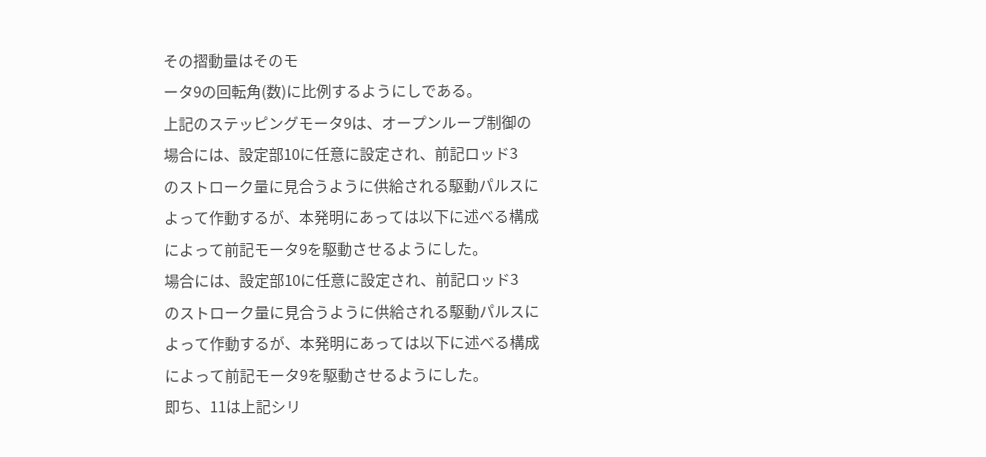その摺動量はそのモ
ータ9の回転角(数)に比例するようにしである。
上記のステッピングモータ9は、オープンループ制御の
場合には、設定部10に任意に設定され、前記ロッド3
のストローク量に見合うように供給される駆動パルスに
よって作動するが、本発明にあっては以下に述べる構成
によって前記モータ9を駆動させるようにした。
場合には、設定部10に任意に設定され、前記ロッド3
のストローク量に見合うように供給される駆動パルスに
よって作動するが、本発明にあっては以下に述べる構成
によって前記モータ9を駆動させるようにした。
即ち、11は上記シリ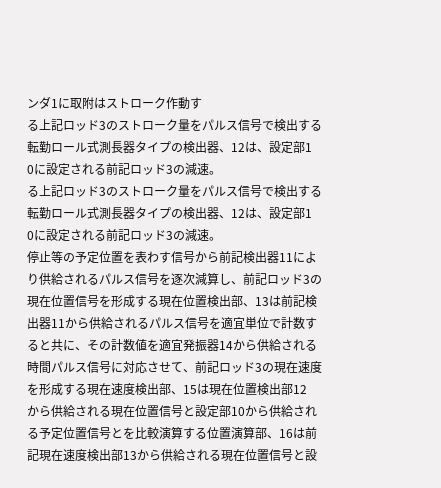ンダ1に取附はストローク作動す
る上記ロッド3のストローク量をパルス信号で検出する
転勤ロール式測長器タイプの検出器、12は、設定部1
0に設定される前記ロッド3の減速。
る上記ロッド3のストローク量をパルス信号で検出する
転勤ロール式測長器タイプの検出器、12は、設定部1
0に設定される前記ロッド3の減速。
停止等の予定位置を表わす信号から前記検出器11によ
り供給されるパルス信号を逐次減算し、前記ロッド3の
現在位置信号を形成する現在位置検出部、13は前記検
出器11から供給されるパルス信号を適宜単位で計数す
ると共に、その計数値を適宜発振器14から供給される
時間パルス信号に対応させて、前記ロッド3の現在速度
を形成する現在速度検出部、15は現在位置検出部12
から供給される現在位置信号と設定部10から供給され
る予定位置信号とを比較演算する位置演算部、16は前
記現在速度検出部13から供給される現在位置信号と設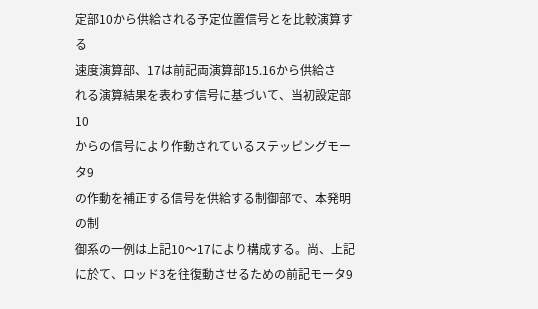定部10から供給される予定位置信号とを比較演算する
速度演算部、17は前記両演算部15.16から供給さ
れる演算結果を表わす信号に基づいて、当初設定部10
からの信号により作動されているステッピングモータ9
の作動を補正する信号を供給する制御部で、本発明の制
御系の一例は上記10〜17により構成する。尚、上記
に於て、ロッド3を往復動させるための前記モータ9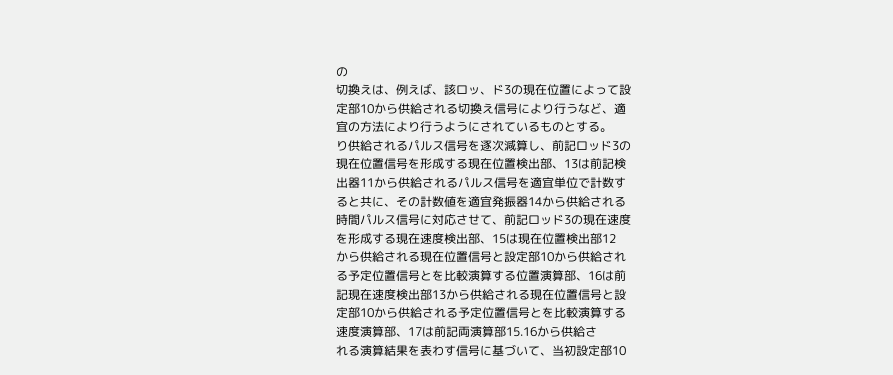の
切換えは、例えば、該ロッ、ド3の現在位置によって設
定部10から供給される切換え信号により行うなど、適
宜の方法により行うようにされているものとする。
り供給されるパルス信号を逐次減算し、前記ロッド3の
現在位置信号を形成する現在位置検出部、13は前記検
出器11から供給されるパルス信号を適宜単位で計数す
ると共に、その計数値を適宜発振器14から供給される
時間パルス信号に対応させて、前記ロッド3の現在速度
を形成する現在速度検出部、15は現在位置検出部12
から供給される現在位置信号と設定部10から供給され
る予定位置信号とを比較演算する位置演算部、16は前
記現在速度検出部13から供給される現在位置信号と設
定部10から供給される予定位置信号とを比較演算する
速度演算部、17は前記両演算部15.16から供給さ
れる演算結果を表わす信号に基づいて、当初設定部10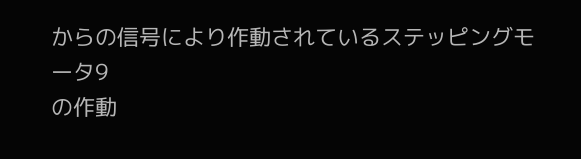からの信号により作動されているステッピングモータ9
の作動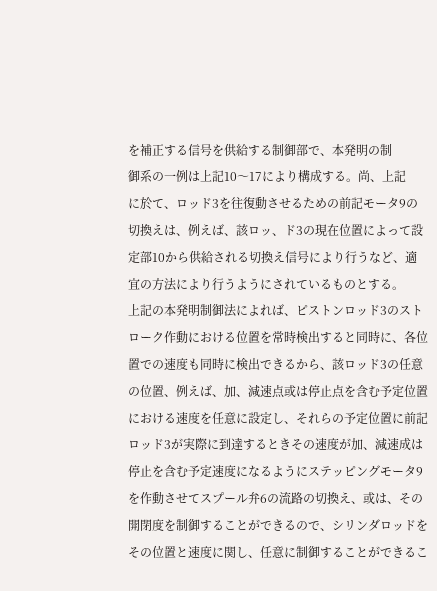を補正する信号を供給する制御部で、本発明の制
御系の一例は上記10〜17により構成する。尚、上記
に於て、ロッド3を往復動させるための前記モータ9の
切換えは、例えば、該ロッ、ド3の現在位置によって設
定部10から供給される切換え信号により行うなど、適
宜の方法により行うようにされているものとする。
上記の本発明制御法によれば、ピストンロッド3のスト
ローク作動における位置を常時検出すると同時に、各位
置での速度も同時に検出できるから、該ロッド3の任意
の位置、例えば、加、減速点或は停止点を含む予定位置
における速度を任意に設定し、それらの予定位置に前記
ロッド3が実際に到達するときその速度が加、減速成は
停止を含む予定速度になるようにステッピングモータ9
を作動させてスプール弁6の流路の切換え、或は、その
開閉度を制御することができるので、シリンダロッドを
その位置と速度に関し、任意に制御することができるこ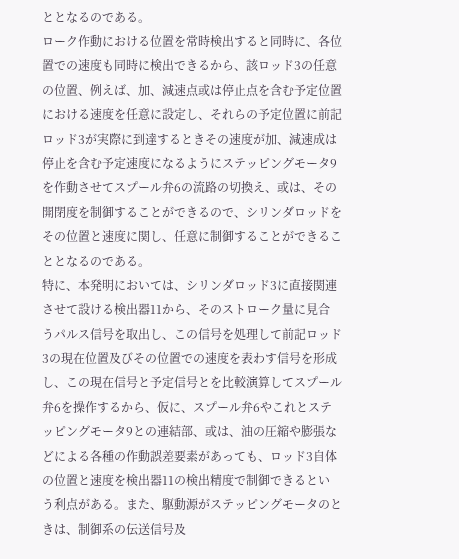ととなるのである。
ローク作動における位置を常時検出すると同時に、各位
置での速度も同時に検出できるから、該ロッド3の任意
の位置、例えば、加、減速点或は停止点を含む予定位置
における速度を任意に設定し、それらの予定位置に前記
ロッド3が実際に到達するときその速度が加、減速成は
停止を含む予定速度になるようにステッピングモータ9
を作動させてスプール弁6の流路の切換え、或は、その
開閉度を制御することができるので、シリンダロッドを
その位置と速度に関し、任意に制御することができるこ
ととなるのである。
特に、本発明においては、シリンダロッド3に直接関連
させて設ける検出器11から、そのストローク量に見合
うパルス信号を取出し、この信号を処理して前記ロッド
3の現在位置及びその位置での速度を表わす信号を形成
し、この現在信号と予定信号とを比較演算してスプール
弁6を操作するから、仮に、スプール弁6やこれとステ
ッピングモータ9との連結部、或は、油の圧縮や膨張な
どによる各種の作動誤差要素があっても、ロッド3自体
の位置と速度を検出器11の検出精度で制御できるとい
う利点がある。また、駆動源がステッピングモータのと
きは、制御系の伝送信号及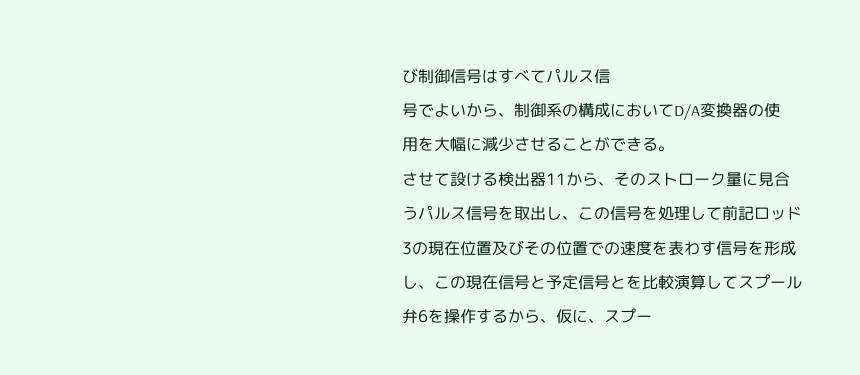び制御信号はすべてパルス信
号でよいから、制御系の構成においてD/A変換器の使
用を大幅に減少させることができる。
させて設ける検出器11から、そのストローク量に見合
うパルス信号を取出し、この信号を処理して前記ロッド
3の現在位置及びその位置での速度を表わす信号を形成
し、この現在信号と予定信号とを比較演算してスプール
弁6を操作するから、仮に、スプー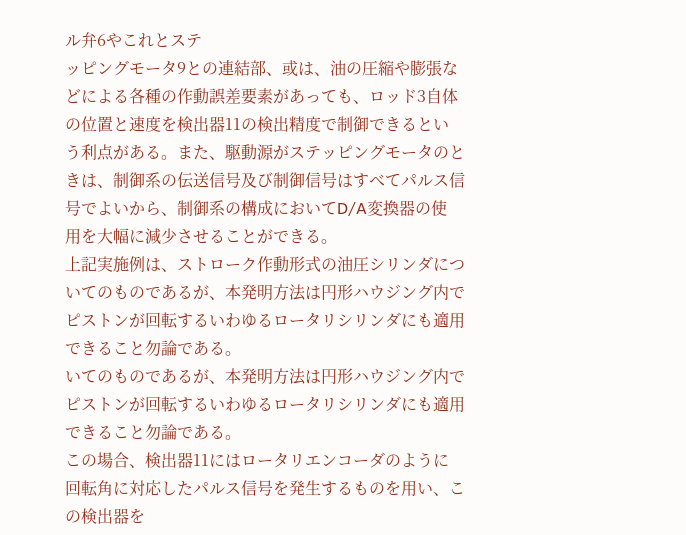ル弁6やこれとステ
ッピングモータ9との連結部、或は、油の圧縮や膨張な
どによる各種の作動誤差要素があっても、ロッド3自体
の位置と速度を検出器11の検出精度で制御できるとい
う利点がある。また、駆動源がステッピングモータのと
きは、制御系の伝送信号及び制御信号はすべてパルス信
号でよいから、制御系の構成においてD/A変換器の使
用を大幅に減少させることができる。
上記実施例は、ストローク作動形式の油圧シリンダにつ
いてのものであるが、本発明方法は円形ハウジング内で
ピストンが回転するいわゆるロータリシリンダにも適用
できること勿論である。
いてのものであるが、本発明方法は円形ハウジング内で
ピストンが回転するいわゆるロータリシリンダにも適用
できること勿論である。
この場合、検出器11にはロータリエンコーダのように
回転角に対応したパルス信号を発生するものを用い、こ
の検出器を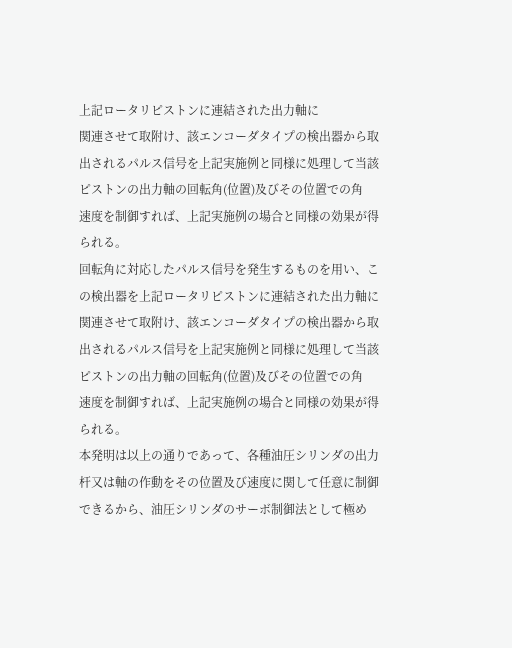上記ロータリピストンに連結された出力軸に
関連させて取附け、該エンコーダタイプの検出器から取
出されるパルス信号を上記実施例と同様に処理して当該
ピストンの出力軸の回転角(位置)及びその位置での角
速度を制御すれば、上記実施例の場合と同様の効果が得
られる。
回転角に対応したパルス信号を発生するものを用い、こ
の検出器を上記ロータリピストンに連結された出力軸に
関連させて取附け、該エンコーダタイプの検出器から取
出されるパルス信号を上記実施例と同様に処理して当該
ピストンの出力軸の回転角(位置)及びその位置での角
速度を制御すれば、上記実施例の場合と同様の効果が得
られる。
本発明は以上の通りであって、各種油圧シリンダの出力
杆又は軸の作動をその位置及び速度に関して任意に制御
できるから、油圧シリンダのサーボ制御法として極め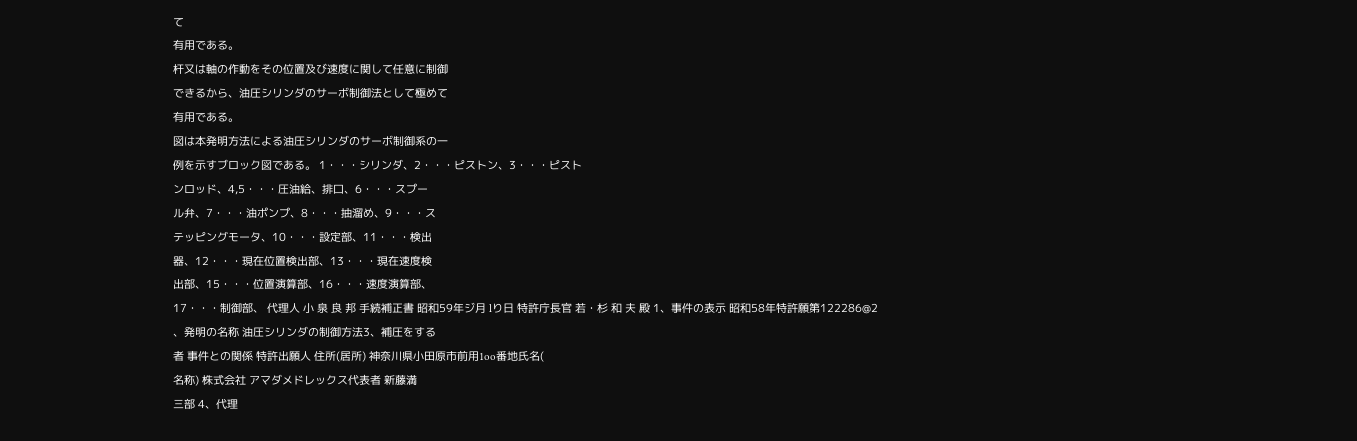て
有用である。
杆又は軸の作動をその位置及び速度に関して任意に制御
できるから、油圧シリンダのサーボ制御法として極めて
有用である。
図は本発明方法による油圧シリンダのサーボ制御系の一
例を示すブロック図である。 1・・・シリンダ、2・・・ピストン、3・・・ピスト
ンロッド、4,5・・・圧油給、排口、6・・・スプー
ル弁、7・・・油ポンプ、8・・・抽溜め、9・・・ス
テッピングモータ、10・・・設定部、11・・・検出
器、12・・・現在位置検出部、13・・・現在速度検
出部、15・・・位置演算部、16・・・速度演算部、
17・・・制御部、 代理人 小 泉 良 邦 手続補正書 昭和59年ジ月 lり日 特許庁長官 若・杉 和 夫 殿 1、事件の表示 昭和58年特許願第122286@2
、発明の名称 油圧シリンダの制御方法3、補圧をする
者 事件との関係 特許出願人 住所(居所) 神奈川県小田原市前用1oo番地氏名(
名称) 株式会社 アマダメドレックス代表者 新藤満
三部 4、代理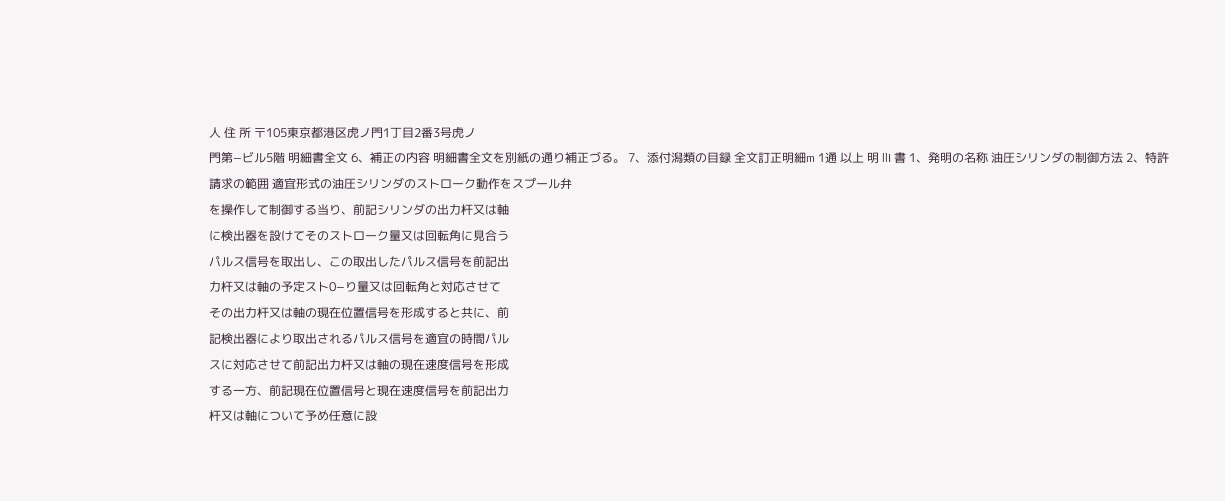人 住 所 〒105東京都港区虎ノ門1丁目2番3号虎ノ
門第−ビル5階 明細書全文 6、補正の内容 明細書全文を別紙の通り補正づる。 7、添付潟類の目録 全文訂正明細m 1通 以上 明 llI 書 1、発明の名称 油圧シリンダの制御方法 2、特許請求の範囲 適宜形式の油圧シリンダのストローク動作をスプール弁
を操作して制御する当り、前記シリンダの出力杆又は軸
に検出器を設けてそのストローク量又は回転角に見合う
パルス信号を取出し、この取出したパルス信号を前記出
力杆又は軸の予定スト0−り量又は回転角と対応させて
その出力杆又は軸の現在位置信号を形成すると共に、前
記検出器により取出されるパルス信号を適宜の時間パル
スに対応させて前記出力杆又は軸の現在速度信号を形成
する一方、前記現在位置信号と現在速度信号を前記出力
杆又は軸について予め任意に設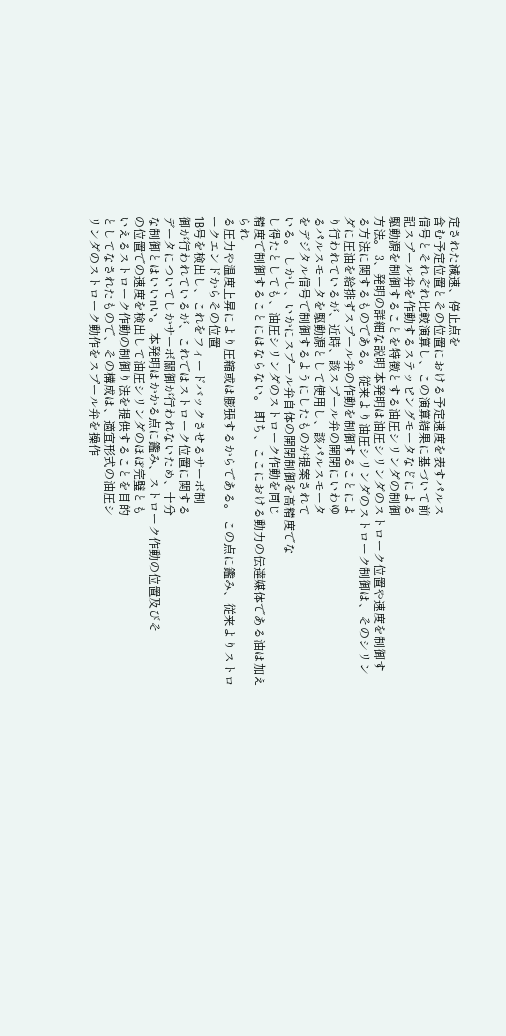定された減速、停止点を
含む予定位置とその位置における予定速度を表すパルス
信号とそれぞれ比較演算し、この演算結果に基づいて前
記スプール弁を作動するステッピングモータなどによる
駆動源を制御することを特徴とする油圧シリンダの制御
方法。 3、発明の詳細な説明 本発明は油圧シリンダのストローク位置や速度を制御す
る方法に関するものである。 従来より油圧シリンダのストローク制御は、そのシリン
ダに圧油を給排ずスプール弁の作動を制御することによ
り行われているが、近時、該スプール弁の開閉にいわゆ
るパルスモータを駆動源として使用し、該パルスモータ
をデジタル信号で制御するようにしたものが提案されて
いる。 しかし、いかにスプール弁自体の開閉制御を高精度でな
し得たとしても、油圧シリンダのストローク作動を同じ
精度で制御することにはならない。 即ち、ここにおける動力の伝達媒体である油は加えられ
る圧力や温度上昇により圧縮或は膨張するからである。 この点に鑑み、従来よりストロークエンドからその位置
1B号を検出し、これをフィードバックさせるサーボ制
御が行われているが、これではストローク位置に関する
データについてしかサーボ關御が行われないため、十分
な制御とはいいnい。 本発明はかかる点に鑑み、ストローク作動の位置及びそ
の位置での速度を検出して油圧シリンダのほぼ完璧とも
いえるストローク作動の制御り法を提供することを目的
としてなされたもので、その構成は、適宜形式の油圧シ
リンダのストローク動作をスプール弁を操作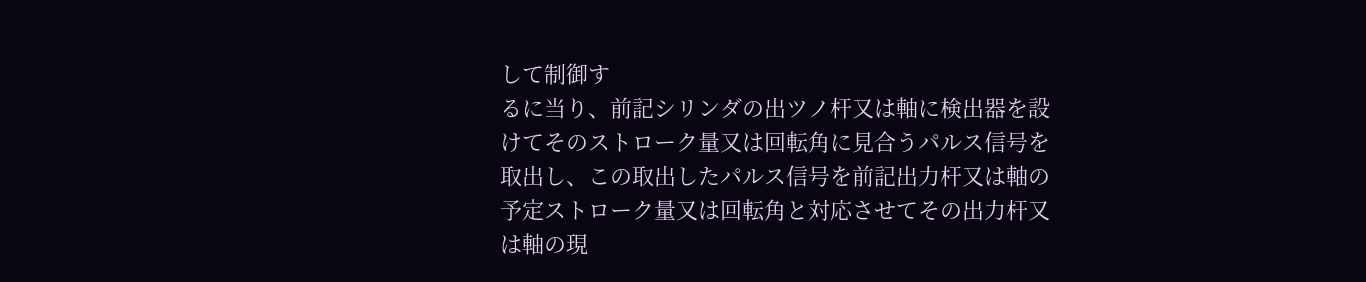して制御す
るに当り、前記シリンダの出ツノ杆又は軸に検出器を設
けてそのストローク量又は回転角に見合うパルス信号を
取出し、この取出したパルス信号を前記出力杆又は軸の
予定ストローク量又は回転角と対応させてその出力杆又
は軸の現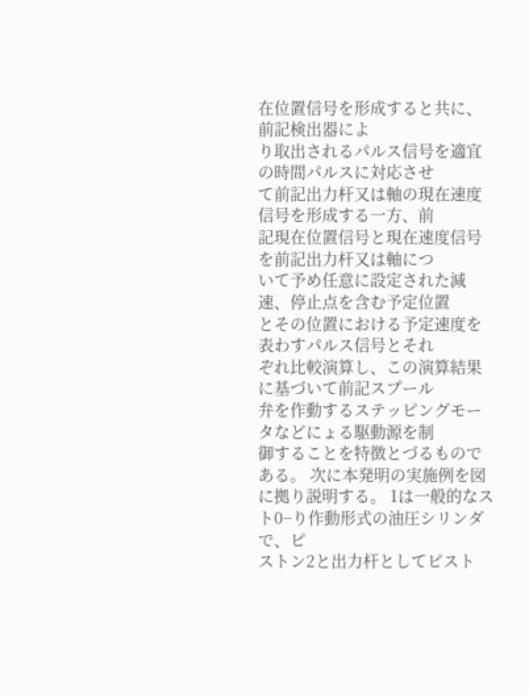在位置信号を形成すると共に、前記検出器によ
り取出されるパルス信号を適宜の時間パルスに対応させ
て前記出力杆又は軸の現在速度信号を形成する一方、前
記現在位置信号と現在速度信号を前記出力杆又は軸につ
いて予め任意に設定された減速、停止点を含む予定位置
とその位置における予定速度を表わすパルス信号とそれ
ぞれ比較演算し、この演算結果に基づいて前記スプール
弁を作動するステッピングモータなどにょる駆動源を制
御することを特徴とづるものである。 次に本発明の実施例を図に拠り説明する。 1は一般的なスト0−り作動形式の油圧シリンダで、ピ
ストン2と出力杆としてピスト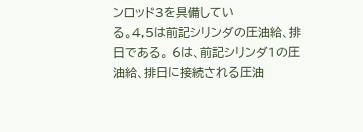ンロッド3を具備してい
る。4,5は前記シリンダの圧油給、排日である。 6は、前記シリンダ1の圧油給、排日に接続される圧油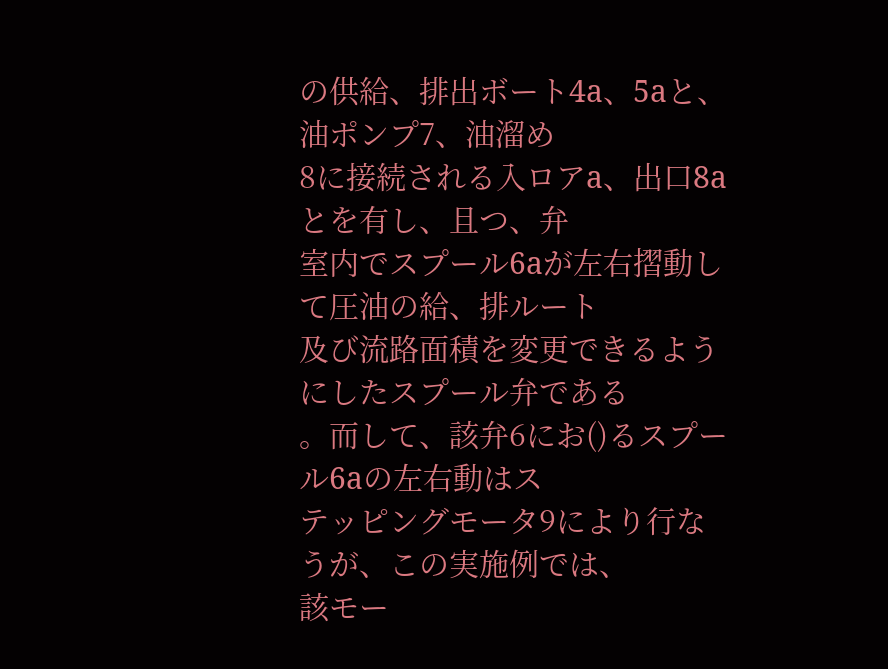の供給、排出ボート4a、5aと、油ポンプ7、油溜め
8に接続される入ロアa、出口8aとを有し、且つ、弁
室内でスプール6aが左右摺動して圧油の給、排ルート
及び流路面積を変更できるようにしたスプール弁である
。而して、該弁6にお()るスプール6aの左右動はス
テッピングモータ9により行なうが、この実施例では、
該モー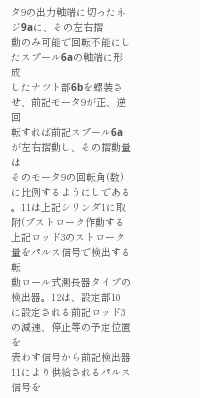タ9の出力軸端に切ったネジ9aに、その左右摺
動のみ可能で回転不能にしたスプール6aの軸端に形成
したナツト部6bを螺装させ、前記モータ9が正、逆回
転すれば前記スプール6aが左右摺動し、その摺動量は
そのモータ9の回転角(数)に比例するようにしである
。11は上記シリンダ1に取附(プストローク作動する
上記ロッド3のストローク量をパルス信号で検出する転
動ロール式測長器タイプの検出器。12は、設定部10
に設定される前記ロッド3の減速、停止等の予定位置を
表わす信号から前記検出器11により供給されるパルス
信号を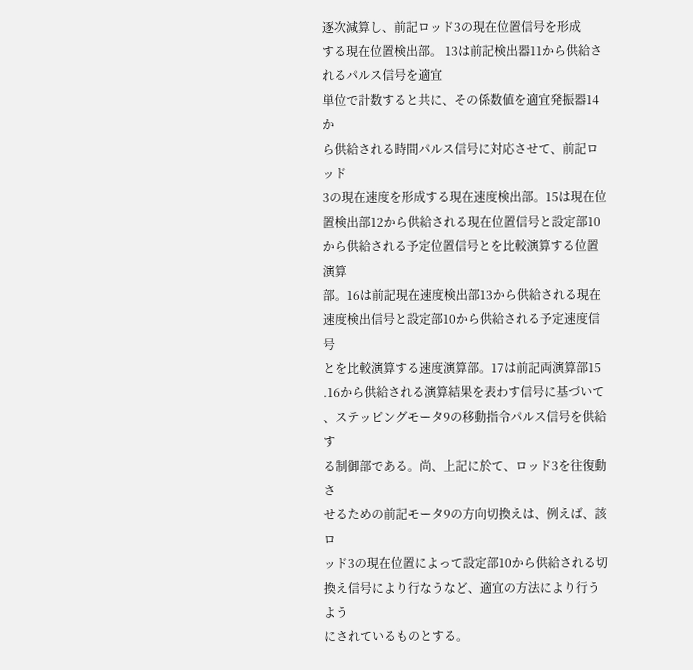逐次減算し、前記ロッド3の現在位置信号を形成
する現在位置検出部。 13は前記検出器11から供給されるパルス信号を適宜
単位で計数すると共に、その係数値を適宜発振器14か
ら供給される時間パルス信号に対応させて、前記ロッド
3の現在速度を形成する現在速度検出部。15は現在位
置検出部12から供給される現在位置信号と設定部10
から供給される予定位置信号とを比較演算する位置演算
部。16は前記現在速度検出部13から供給される現在
速度検出信号と設定部10から供給される予定速度信号
とを比較演算する速度演算部。17は前記両演算部15
.16から供給される演算結果を表わす信号に基づいて
、ステッピングモータ9の移動指令パルス信号を供給す
る制御部である。尚、上記に於て、ロッド3を往復動さ
せるための前記モータ9の方向切換えは、例えば、該ロ
ッド3の現在位置によって設定部10から供給される切
換え信号により行なうなど、適宜の方法により行うよう
にされているものとする。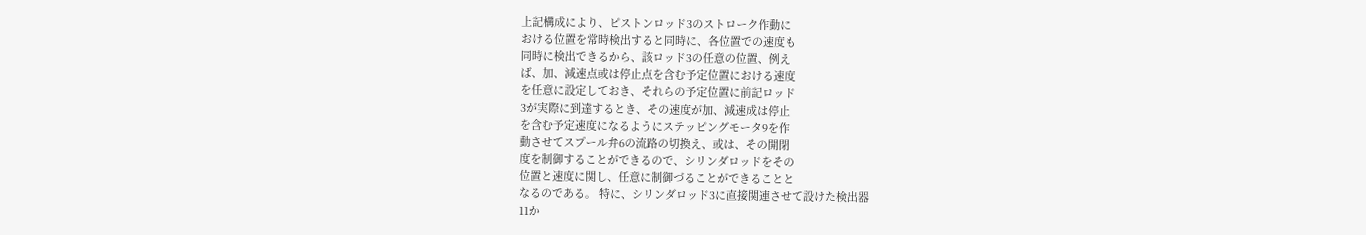上記構成により、ピストンロッド3のストローク作動に
おける位置を常時検出すると同時に、各位置での速度も
同時に検出できるから、該ロッド3の任意の位置、例え
ば、加、減速点或は停止点を含む予定位置における速度
を任意に設定しておき、それらの予定位置に前記ロッド
3が実際に到達するとき、その速度が加、減速成は停止
を含む予定速度になるようにステッピングモータ9を作
動させてスプール弁6の流路の切換え、或は、その開閉
度を制御することができるので、シリンダロッドをその
位置と速度に関し、任意に制御づることができることと
なるのである。 特に、シリンダロッド3に直接関連させて設けた検出器
11か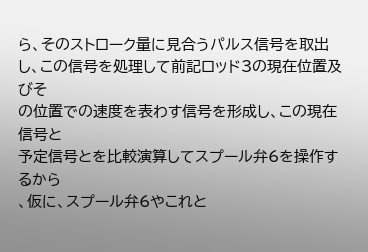ら、そのストローク量に見合うパルス信号を取出
し、この信号を処理して前記ロッド3の現在位置及びそ
の位置での速度を表わす信号を形成し、この現在信号と
予定信号とを比較演算してスプール弁6を操作するから
、仮に、スプール弁6やこれと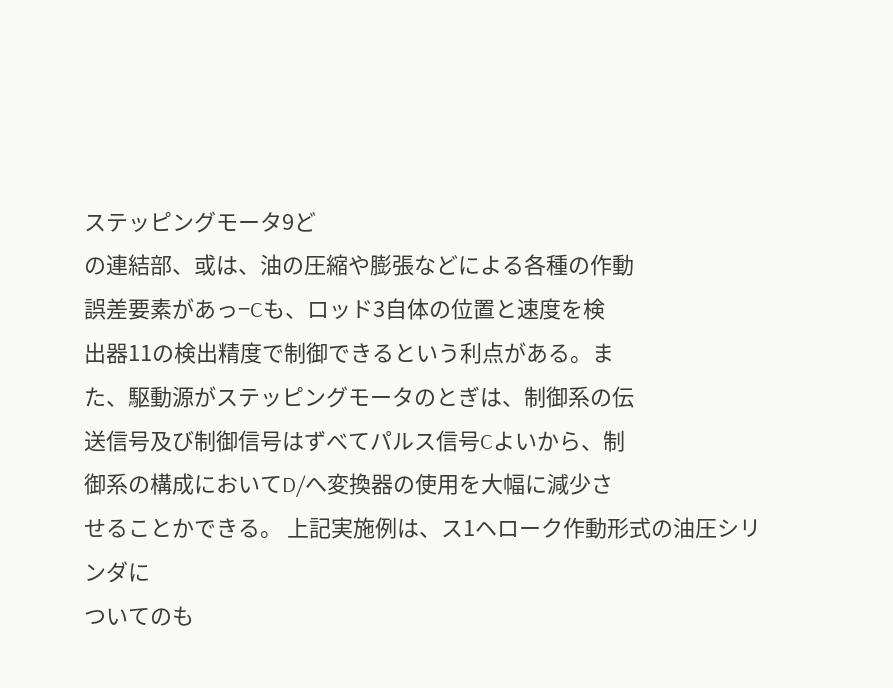ステッピングモータ9ど
の連結部、或は、油の圧縮や膨張などによる各種の作動
誤差要素があっ−Cも、ロッド3自体の位置と速度を検
出器11の検出精度で制御できるという利点がある。ま
た、駆動源がステッピングモータのとぎは、制御系の伝
送信号及び制御信号はずべてパルス信号Cよいから、制
御系の構成においてD/へ変換器の使用を大幅に減少さ
せることかできる。 上記実施例は、ス1ヘローク作動形式の油圧シリンダに
ついてのも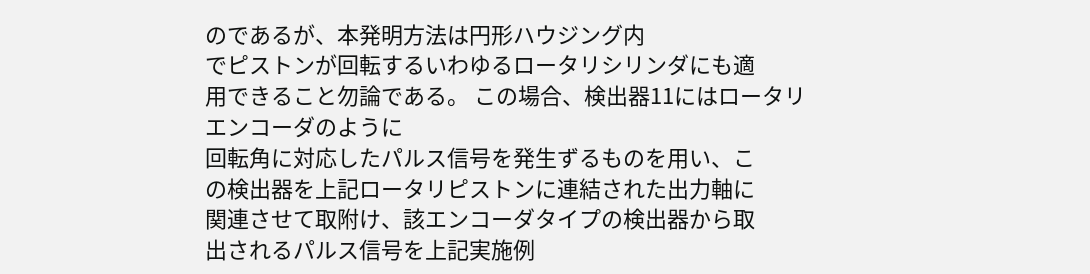のであるが、本発明方法は円形ハウジング内
でピストンが回転するいわゆるロータリシリンダにも適
用できること勿論である。 この場合、検出器11にはロータリエンコーダのように
回転角に対応したパルス信号を発生ずるものを用い、こ
の検出器を上記ロータリピストンに連結された出力軸に
関連させて取附け、該エンコーダタイプの検出器から取
出されるパルス信号を上記実施例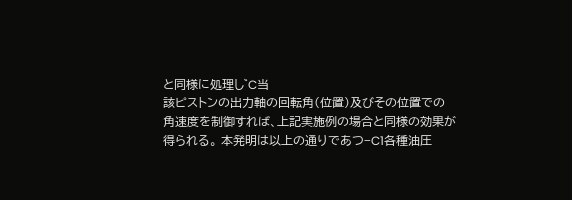と同様に処理し゛C当
該ピストンの出力軸の回転角(位置)及びその位置での
角速度を制御すれば、上記実施例の場合と同様の効果が
得られる。 本発明は以上の通りであつ−C1各種油圧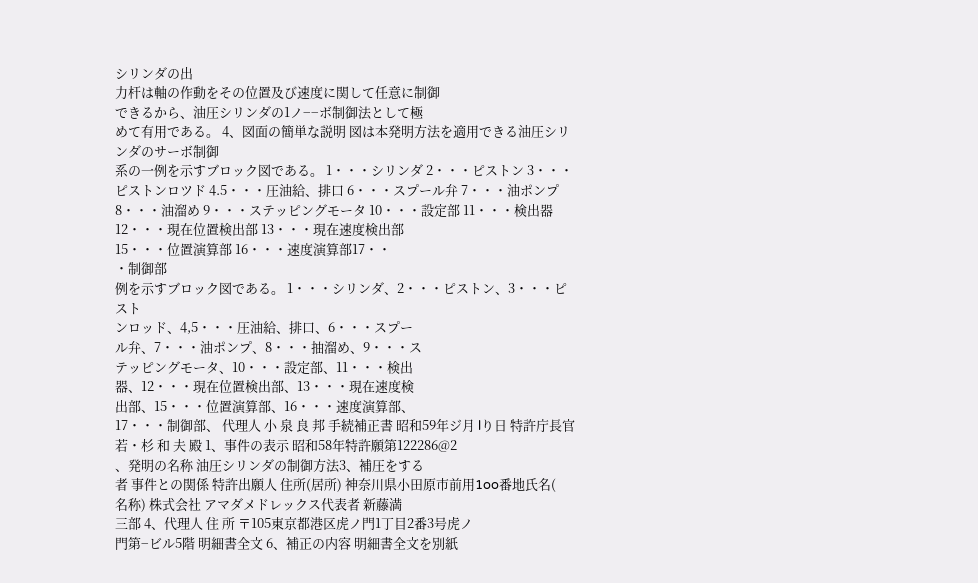シリンダの出
力杆は軸の作動をその位置及び速度に関して任意に制御
できるから、油圧シリンダの1ノ−−ボ制御法として極
めて有用である。 4、図面の簡単な説明 図は本発明方法を適用できる油圧シリンダのサーボ制御
系の一例を示すブロック図である。 1・・・シリンダ 2・・・ピストン 3・・・ピストンロツド 4.5・・・圧油給、排口 6・・・スプール弁 7・・・油ポンプ8・・・油溜め 9・・・ステッピングモータ 10・・・設定部 11・・・検出器 12・・・現在位置検出部 13・・・現在速度検出部
15・・・位置演算部 16・・・速度演算部17・・
・制御部
例を示すブロック図である。 1・・・シリンダ、2・・・ピストン、3・・・ピスト
ンロッド、4,5・・・圧油給、排口、6・・・スプー
ル弁、7・・・油ポンプ、8・・・抽溜め、9・・・ス
テッピングモータ、10・・・設定部、11・・・検出
器、12・・・現在位置検出部、13・・・現在速度検
出部、15・・・位置演算部、16・・・速度演算部、
17・・・制御部、 代理人 小 泉 良 邦 手続補正書 昭和59年ジ月 lり日 特許庁長官 若・杉 和 夫 殿 1、事件の表示 昭和58年特許願第122286@2
、発明の名称 油圧シリンダの制御方法3、補圧をする
者 事件との関係 特許出願人 住所(居所) 神奈川県小田原市前用1oo番地氏名(
名称) 株式会社 アマダメドレックス代表者 新藤満
三部 4、代理人 住 所 〒105東京都港区虎ノ門1丁目2番3号虎ノ
門第−ビル5階 明細書全文 6、補正の内容 明細書全文を別紙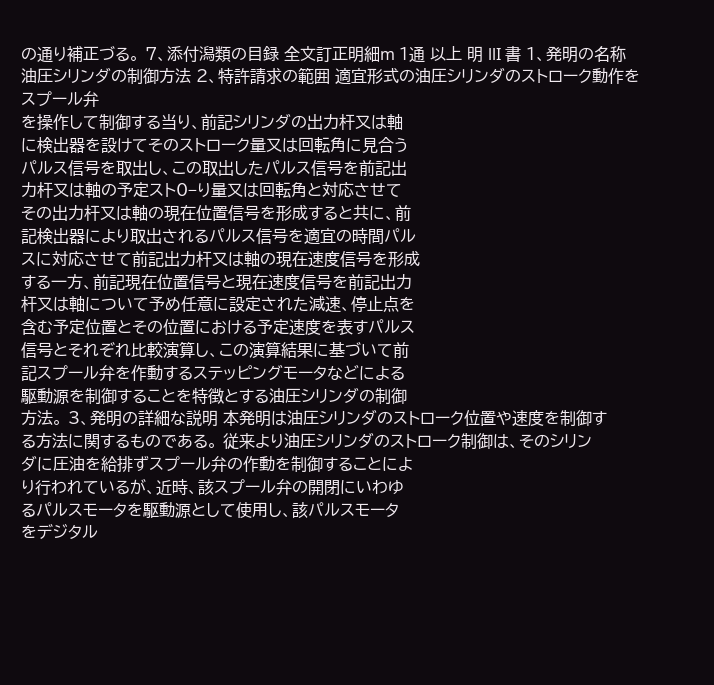の通り補正づる。 7、添付潟類の目録 全文訂正明細m 1通 以上 明 llI 書 1、発明の名称 油圧シリンダの制御方法 2、特許請求の範囲 適宜形式の油圧シリンダのストローク動作をスプール弁
を操作して制御する当り、前記シリンダの出力杆又は軸
に検出器を設けてそのストローク量又は回転角に見合う
パルス信号を取出し、この取出したパルス信号を前記出
力杆又は軸の予定スト0−り量又は回転角と対応させて
その出力杆又は軸の現在位置信号を形成すると共に、前
記検出器により取出されるパルス信号を適宜の時間パル
スに対応させて前記出力杆又は軸の現在速度信号を形成
する一方、前記現在位置信号と現在速度信号を前記出力
杆又は軸について予め任意に設定された減速、停止点を
含む予定位置とその位置における予定速度を表すパルス
信号とそれぞれ比較演算し、この演算結果に基づいて前
記スプール弁を作動するステッピングモータなどによる
駆動源を制御することを特徴とする油圧シリンダの制御
方法。 3、発明の詳細な説明 本発明は油圧シリンダのストローク位置や速度を制御す
る方法に関するものである。 従来より油圧シリンダのストローク制御は、そのシリン
ダに圧油を給排ずスプール弁の作動を制御することによ
り行われているが、近時、該スプール弁の開閉にいわゆ
るパルスモータを駆動源として使用し、該パルスモータ
をデジタル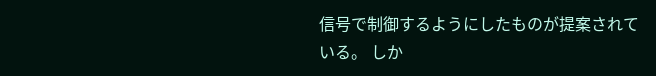信号で制御するようにしたものが提案されて
いる。 しか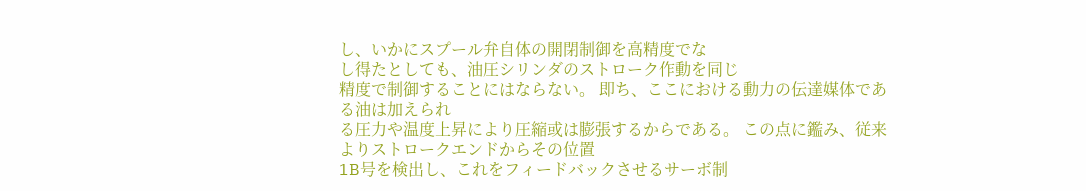し、いかにスプール弁自体の開閉制御を高精度でな
し得たとしても、油圧シリンダのストローク作動を同じ
精度で制御することにはならない。 即ち、ここにおける動力の伝達媒体である油は加えられ
る圧力や温度上昇により圧縮或は膨張するからである。 この点に鑑み、従来よりストロークエンドからその位置
1B号を検出し、これをフィードバックさせるサーボ制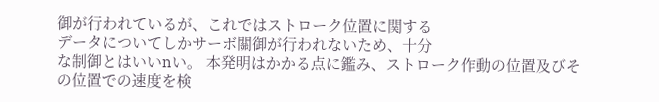御が行われているが、これではストローク位置に関する
データについてしかサーボ關御が行われないため、十分
な制御とはいいnい。 本発明はかかる点に鑑み、ストローク作動の位置及びそ
の位置での速度を検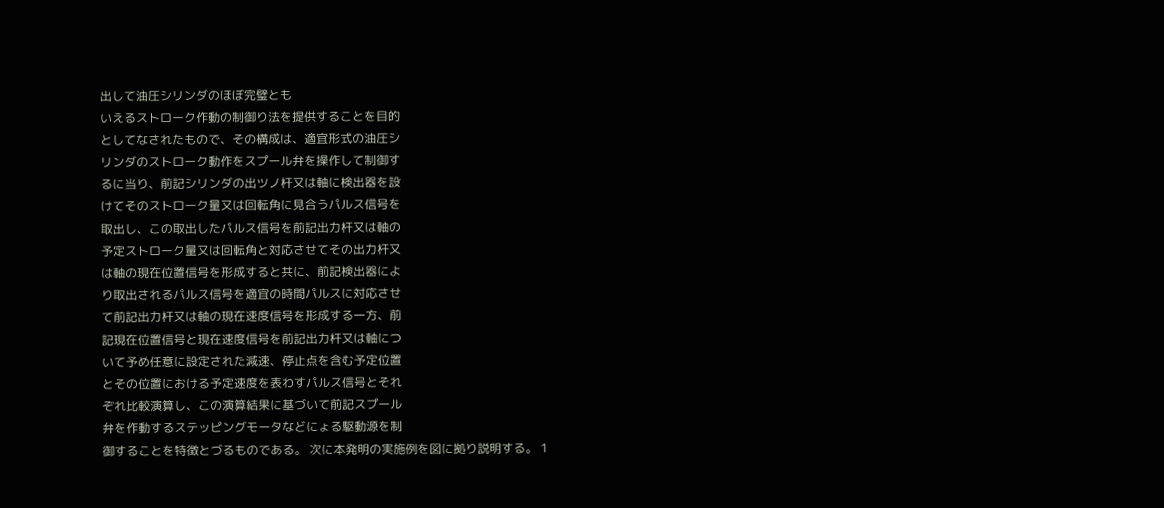出して油圧シリンダのほぼ完璧とも
いえるストローク作動の制御り法を提供することを目的
としてなされたもので、その構成は、適宜形式の油圧シ
リンダのストローク動作をスプール弁を操作して制御す
るに当り、前記シリンダの出ツノ杆又は軸に検出器を設
けてそのストローク量又は回転角に見合うパルス信号を
取出し、この取出したパルス信号を前記出力杆又は軸の
予定ストローク量又は回転角と対応させてその出力杆又
は軸の現在位置信号を形成すると共に、前記検出器によ
り取出されるパルス信号を適宜の時間パルスに対応させ
て前記出力杆又は軸の現在速度信号を形成する一方、前
記現在位置信号と現在速度信号を前記出力杆又は軸につ
いて予め任意に設定された減速、停止点を含む予定位置
とその位置における予定速度を表わすパルス信号とそれ
ぞれ比較演算し、この演算結果に基づいて前記スプール
弁を作動するステッピングモータなどにょる駆動源を制
御することを特徴とづるものである。 次に本発明の実施例を図に拠り説明する。 1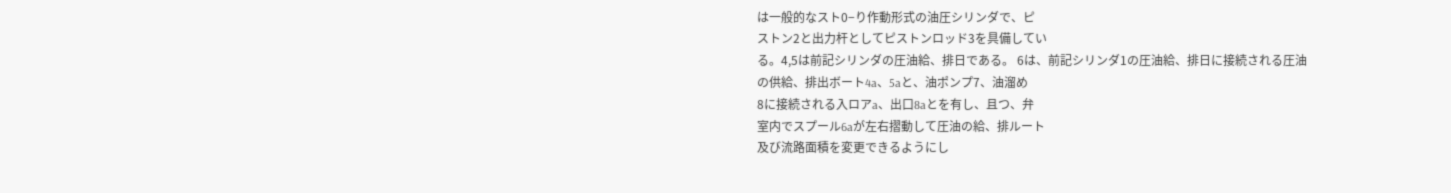は一般的なスト0−り作動形式の油圧シリンダで、ピ
ストン2と出力杆としてピストンロッド3を具備してい
る。4,5は前記シリンダの圧油給、排日である。 6は、前記シリンダ1の圧油給、排日に接続される圧油
の供給、排出ボート4a、5aと、油ポンプ7、油溜め
8に接続される入ロアa、出口8aとを有し、且つ、弁
室内でスプール6aが左右摺動して圧油の給、排ルート
及び流路面積を変更できるようにし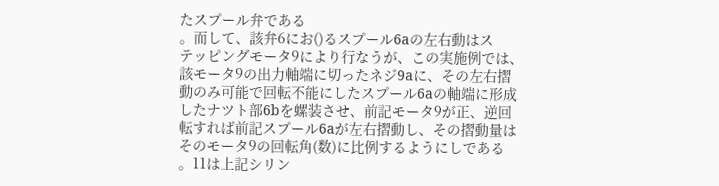たスプール弁である
。而して、該弁6にお()るスプール6aの左右動はス
テッピングモータ9により行なうが、この実施例では、
該モータ9の出力軸端に切ったネジ9aに、その左右摺
動のみ可能で回転不能にしたスプール6aの軸端に形成
したナツト部6bを螺装させ、前記モータ9が正、逆回
転すれば前記スプール6aが左右摺動し、その摺動量は
そのモータ9の回転角(数)に比例するようにしである
。11は上記シリン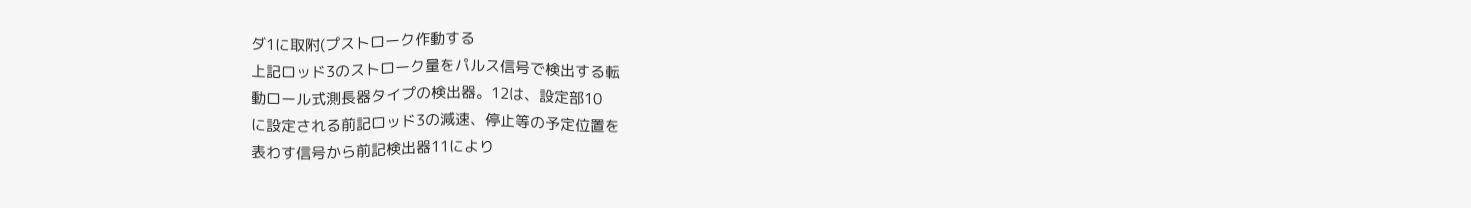ダ1に取附(プストローク作動する
上記ロッド3のストローク量をパルス信号で検出する転
動ロール式測長器タイプの検出器。12は、設定部10
に設定される前記ロッド3の減速、停止等の予定位置を
表わす信号から前記検出器11により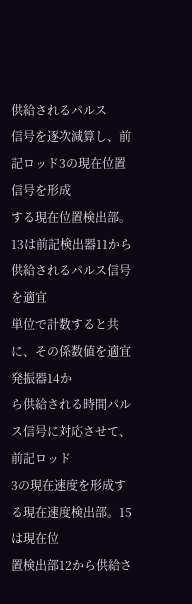供給されるパルス
信号を逐次減算し、前記ロッド3の現在位置信号を形成
する現在位置検出部。 13は前記検出器11から供給されるパルス信号を適宜
単位で計数すると共に、その係数値を適宜発振器14か
ら供給される時間パルス信号に対応させて、前記ロッド
3の現在速度を形成する現在速度検出部。15は現在位
置検出部12から供給さ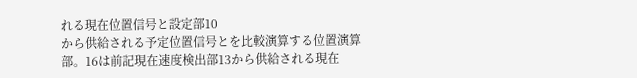れる現在位置信号と設定部10
から供給される予定位置信号とを比較演算する位置演算
部。16は前記現在速度検出部13から供給される現在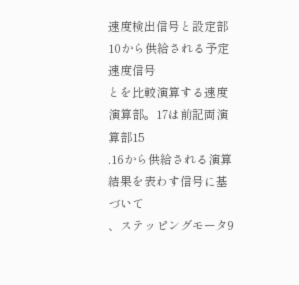速度検出信号と設定部10から供給される予定速度信号
とを比較演算する速度演算部。17は前記両演算部15
.16から供給される演算結果を表わす信号に基づいて
、ステッピングモータ9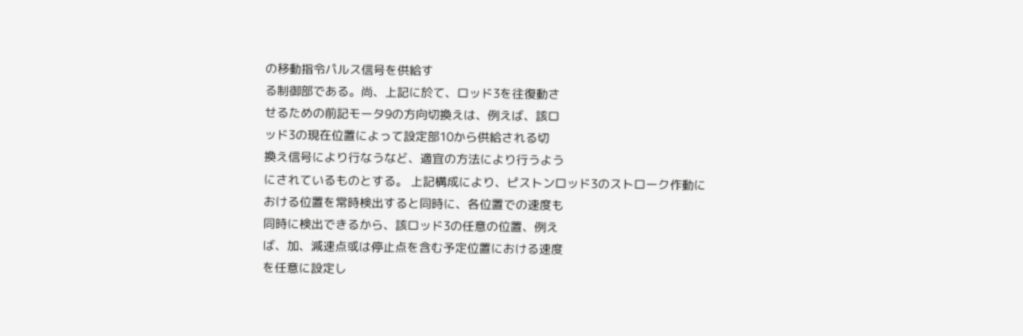の移動指令パルス信号を供給す
る制御部である。尚、上記に於て、ロッド3を往復動さ
せるための前記モータ9の方向切換えは、例えば、該ロ
ッド3の現在位置によって設定部10から供給される切
換え信号により行なうなど、適宜の方法により行うよう
にされているものとする。 上記構成により、ピストンロッド3のストローク作動に
おける位置を常時検出すると同時に、各位置での速度も
同時に検出できるから、該ロッド3の任意の位置、例え
ば、加、減速点或は停止点を含む予定位置における速度
を任意に設定し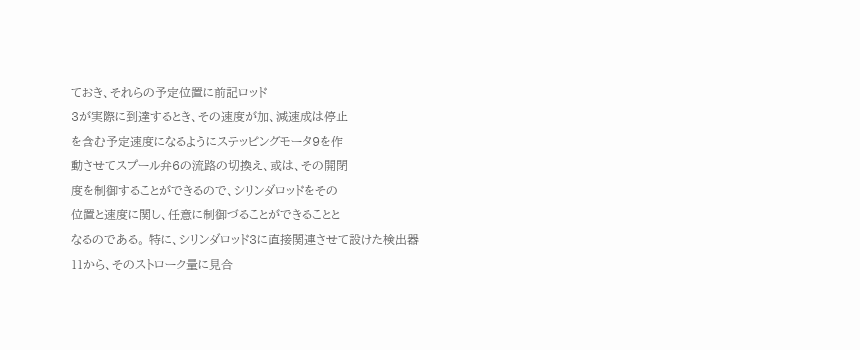ておき、それらの予定位置に前記ロッド
3が実際に到達するとき、その速度が加、減速成は停止
を含む予定速度になるようにステッピングモータ9を作
動させてスプール弁6の流路の切換え、或は、その開閉
度を制御することができるので、シリンダロッドをその
位置と速度に関し、任意に制御づることができることと
なるのである。 特に、シリンダロッド3に直接関連させて設けた検出器
11から、そのストローク量に見合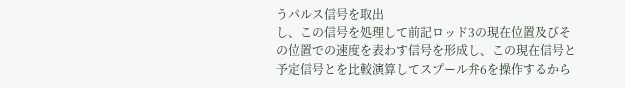うパルス信号を取出
し、この信号を処理して前記ロッド3の現在位置及びそ
の位置での速度を表わす信号を形成し、この現在信号と
予定信号とを比較演算してスプール弁6を操作するから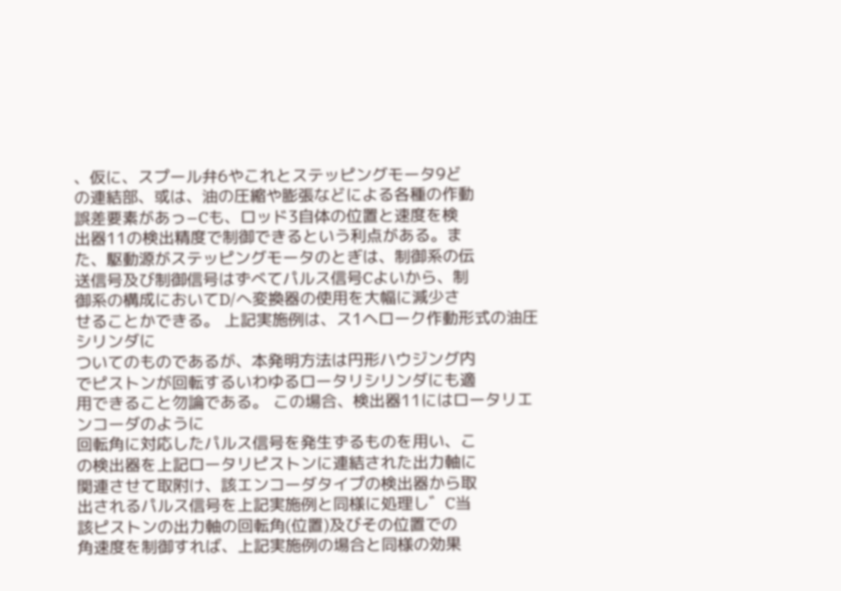、仮に、スプール弁6やこれとステッピングモータ9ど
の連結部、或は、油の圧縮や膨張などによる各種の作動
誤差要素があっ−Cも、ロッド3自体の位置と速度を検
出器11の検出精度で制御できるという利点がある。ま
た、駆動源がステッピングモータのとぎは、制御系の伝
送信号及び制御信号はずべてパルス信号Cよいから、制
御系の構成においてD/へ変換器の使用を大幅に減少さ
せることかできる。 上記実施例は、ス1ヘローク作動形式の油圧シリンダに
ついてのものであるが、本発明方法は円形ハウジング内
でピストンが回転するいわゆるロータリシリンダにも適
用できること勿論である。 この場合、検出器11にはロータリエンコーダのように
回転角に対応したパルス信号を発生ずるものを用い、こ
の検出器を上記ロータリピストンに連結された出力軸に
関連させて取附け、該エンコーダタイプの検出器から取
出されるパルス信号を上記実施例と同様に処理し゛C当
該ピストンの出力軸の回転角(位置)及びその位置での
角速度を制御すれば、上記実施例の場合と同様の効果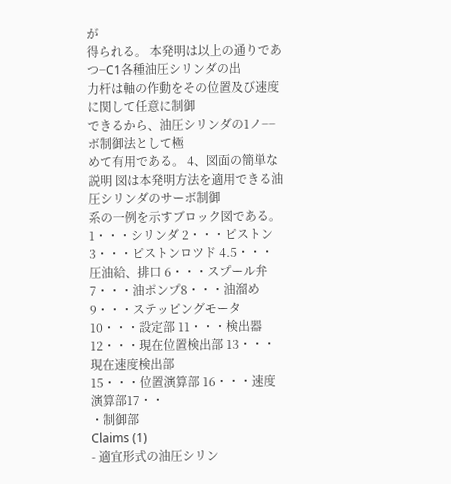が
得られる。 本発明は以上の通りであつ−C1各種油圧シリンダの出
力杆は軸の作動をその位置及び速度に関して任意に制御
できるから、油圧シリンダの1ノ−−ボ制御法として極
めて有用である。 4、図面の簡単な説明 図は本発明方法を適用できる油圧シリンダのサーボ制御
系の一例を示すブロック図である。 1・・・シリンダ 2・・・ピストン 3・・・ピストンロツド 4.5・・・圧油給、排口 6・・・スプール弁 7・・・油ポンプ8・・・油溜め 9・・・ステッピングモータ 10・・・設定部 11・・・検出器 12・・・現在位置検出部 13・・・現在速度検出部
15・・・位置演算部 16・・・速度演算部17・・
・制御部
Claims (1)
- 適宜形式の油圧シリン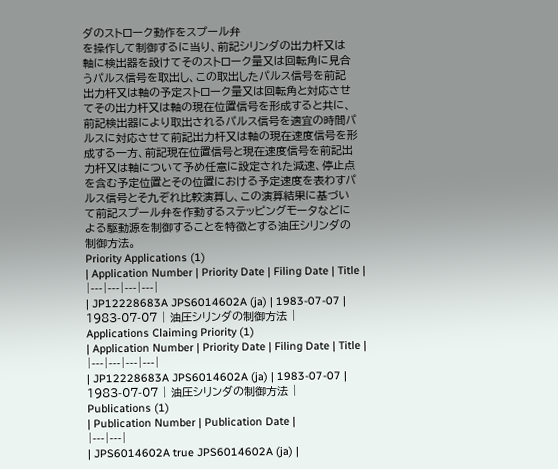ダのストローク動作をスプール弁
を操作して制御するに当り、前記シリンダの出力杆又は
軸に検出器を設けてそのストローク量又は回転角に見合
うパルス信号を取出し、この取出したパルス信号を前記
出力杆又は軸の予定ストローク量又は回転角と対応させ
てその出力杆又は軸の現在位置信号を形成すると共に、
前記検出器により取出されるパルス信号を適宜の時間パ
ルスに対応させて前記出力杆又は軸の現在速度信号を形
成する一方、前記現在位置信号と現在速度信号を前記出
力杆又は軸について予め任意に設定された減速、停止点
を含む予定位置とその位置における予定速度を表わすパ
ルス信号とそ九ぞれ比較演算し、この演算結果に基づい
て前記スプール弁を作動するステッピングモータなどに
よる駆動源を制御することを特徴とする油圧シリンダの
制御方法。
Priority Applications (1)
| Application Number | Priority Date | Filing Date | Title |
|---|---|---|---|
| JP12228683A JPS6014602A (ja) | 1983-07-07 | 1983-07-07 | 油圧シリンダの制御方法 |
Applications Claiming Priority (1)
| Application Number | Priority Date | Filing Date | Title |
|---|---|---|---|
| JP12228683A JPS6014602A (ja) | 1983-07-07 | 1983-07-07 | 油圧シリンダの制御方法 |
Publications (1)
| Publication Number | Publication Date |
|---|---|
| JPS6014602A true JPS6014602A (ja) |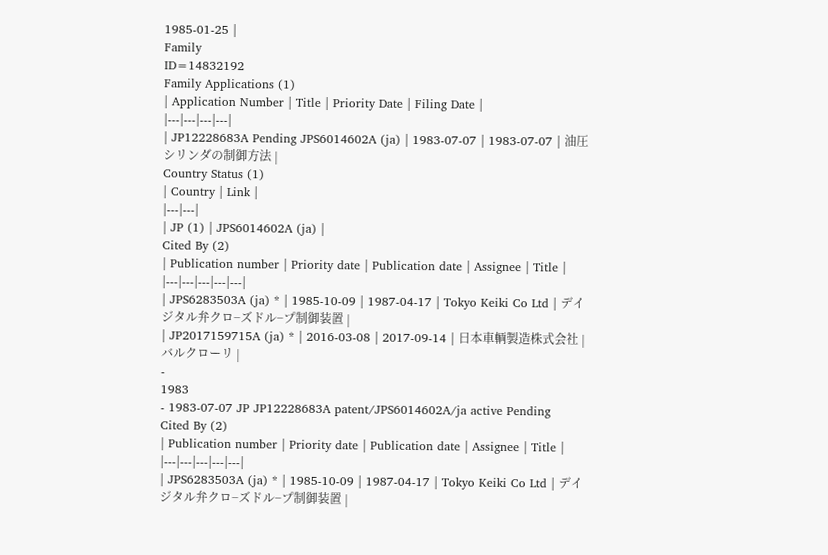1985-01-25 |
Family
ID=14832192
Family Applications (1)
| Application Number | Title | Priority Date | Filing Date |
|---|---|---|---|
| JP12228683A Pending JPS6014602A (ja) | 1983-07-07 | 1983-07-07 | 油圧シリンダの制御方法 |
Country Status (1)
| Country | Link |
|---|---|
| JP (1) | JPS6014602A (ja) |
Cited By (2)
| Publication number | Priority date | Publication date | Assignee | Title |
|---|---|---|---|---|
| JPS6283503A (ja) * | 1985-10-09 | 1987-04-17 | Tokyo Keiki Co Ltd | デイジタル弁クロ−ズドル−プ制御装置 |
| JP2017159715A (ja) * | 2016-03-08 | 2017-09-14 | 日本車輌製造株式会社 | バルクローリ |
-
1983
- 1983-07-07 JP JP12228683A patent/JPS6014602A/ja active Pending
Cited By (2)
| Publication number | Priority date | Publication date | Assignee | Title |
|---|---|---|---|---|
| JPS6283503A (ja) * | 1985-10-09 | 1987-04-17 | Tokyo Keiki Co Ltd | デイジタル弁クロ−ズドル−プ制御装置 |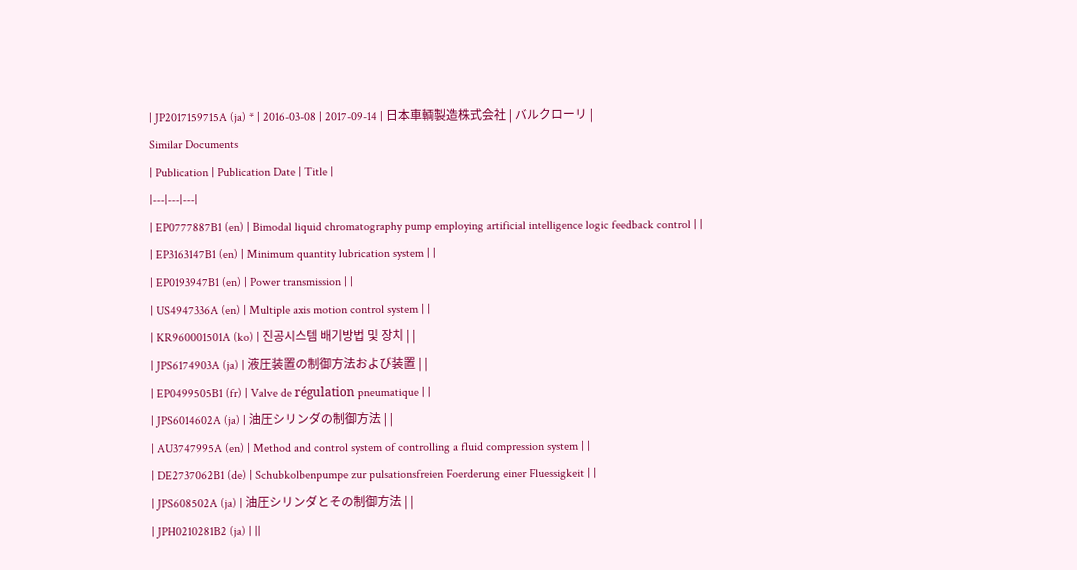| JP2017159715A (ja) * | 2016-03-08 | 2017-09-14 | 日本車輌製造株式会社 | バルクローリ |
Similar Documents
| Publication | Publication Date | Title |
|---|---|---|
| EP0777887B1 (en) | Bimodal liquid chromatography pump employing artificial intelligence logic feedback control | |
| EP3163147B1 (en) | Minimum quantity lubrication system | |
| EP0193947B1 (en) | Power transmission | |
| US4947336A (en) | Multiple axis motion control system | |
| KR960001501A (ko) | 진공시스템 배기방법 및 장치 | |
| JPS6174903A (ja) | 液圧装置の制御方法および装置 | |
| EP0499505B1 (fr) | Valve de régulation pneumatique | |
| JPS6014602A (ja) | 油圧シリンダの制御方法 | |
| AU3747995A (en) | Method and control system of controlling a fluid compression system | |
| DE2737062B1 (de) | Schubkolbenpumpe zur pulsationsfreien Foerderung einer Fluessigkeit | |
| JPS608502A (ja) | 油圧シリンダとその制御方法 | |
| JPH0210281B2 (ja) | ||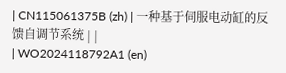| CN115061375B (zh) | 一种基于伺服电动缸的反馈自调节系统 | |
| WO2024118792A1 (en)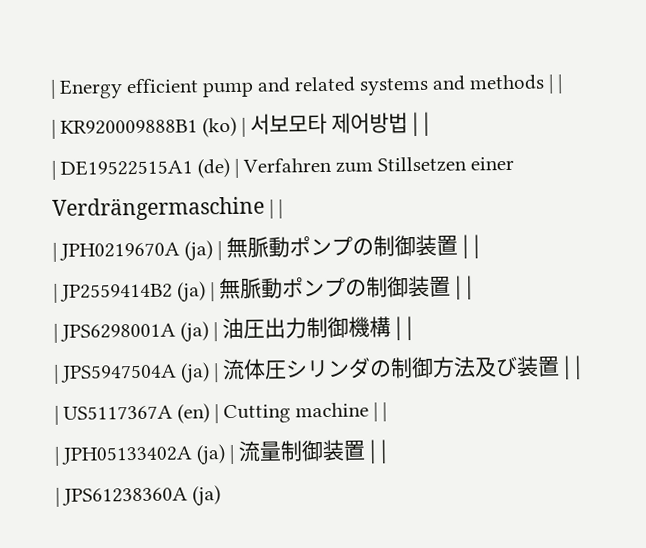| Energy efficient pump and related systems and methods | |
| KR920009888B1 (ko) | 서보모타 제어방법 | |
| DE19522515A1 (de) | Verfahren zum Stillsetzen einer Verdrängermaschine | |
| JPH0219670A (ja) | 無脈動ポンプの制御装置 | |
| JP2559414B2 (ja) | 無脈動ポンプの制御装置 | |
| JPS6298001A (ja) | 油圧出力制御機構 | |
| JPS5947504A (ja) | 流体圧シリンダの制御方法及び装置 | |
| US5117367A (en) | Cutting machine | |
| JPH05133402A (ja) | 流量制御装置 | |
| JPS61238360A (ja)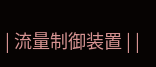| 流量制御装置 | |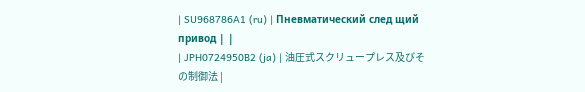| SU968786A1 (ru) | Пневматический след щий привод | |
| JPH0724950B2 (ja) | 油圧式スクリュープレス及びその制御法 |